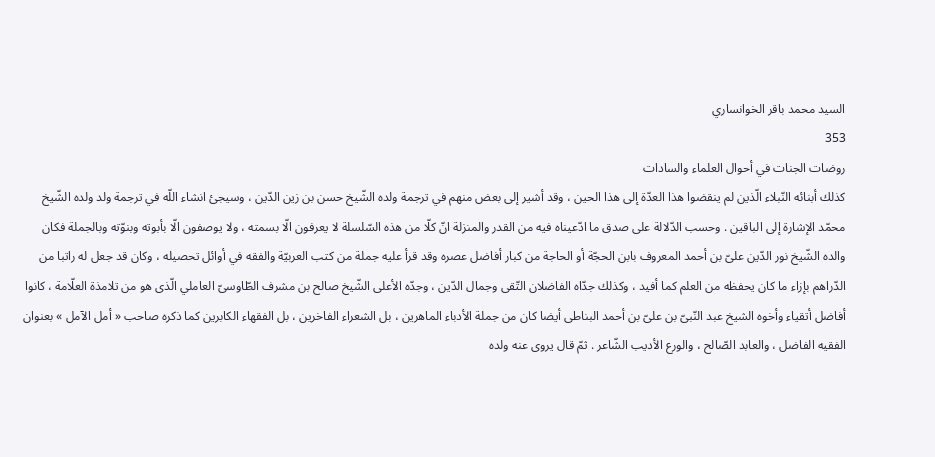السيد محمد باقر الخوانساري
353
روضات الجنات في أحوال العلماء والسادات
كذلك أبنائه النّبلاء الّذين لم ينقضوا هذا العدّة إلى هذا الحين ، وقد أشير إلى بعض منهم في ترجمة ولده الشّيخ حسن بن زين الدّين ، وسيجئ انشاء اللّه في ترجمة ولد ولده الشّيخ محمّد الإشارة إلى الباقين . وحسب الدّلالة على صدق ما ادّعيناه فيه من القدر والمنزلة انّ كلّا من هذه السّلسلة لا يعرفون الّا بسمته ، ولا يوصفون الّا بأبوته وبنوّته وبالجملة فكان والده الشّيخ نور الدّين علىّ بن أحمد المعروف بابن الحجّة أو الحاجة من كبار أفاضل عصره وقد قرأ عليه جملة من كتب العربيّة والفقه في أوائل تحصيله ، وكان قد جعل له راتبا من الدّراهم بإزاء ما كان يحفظه من العلم كما أفيد ، وكذلك جدّاه الفاضلان التّقى وجمال الدّين ، وجدّه الأعلى الشّيخ صالح بن مشرف الطّاوسىّ العاملي الّذى هو من تلامذة العلّامة ، كانوا أفاضل أتقياء وأخوه الشيخ عبد النّبىّ بن علىّ بن أحمد البناطى أيضا كان من جملة الأدباء الماهرين ، بل الشعراء الفاخرين ، بل الفقهاء الكابرين كما ذكره صاحب « أمل الآمل » بعنوان الفقيه الفاضل ، والعابد الصّالح ، والورع الأديب الشّاعر . ثمّ قال يروى عنه ولده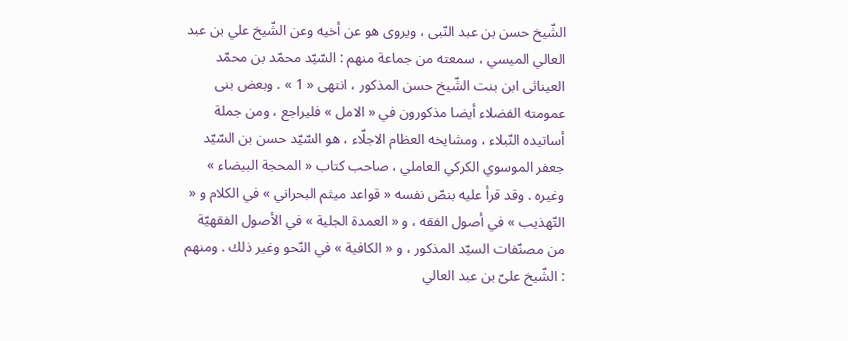الشّيخ حسن بن عبد النّبى ، ويروى هو عن أخيه وعن الشّيخ علي بن عبد العالي الميسي ، سمعته من جماعة منهم : السّيّد محمّد بن محمّد العيناثى ابن بنت الشّيخ حسن المذكور ، انتهى « 1 » . وبعض بنى عمومته الفضلاء أيضا مذكورون في « الامل » فليراجع ، ومن جملة أساتيده النّبلاء ، ومشايخه العظام الاجلّاء ، هو السّيّد حسن بن السّيّد جعفر الموسوي الكركي العاملي ، صاحب كتاب « المحجة البيضاء » وغيره . وقد قرأ عليه بنصّ نفسه « قواعد ميثم البحراني » في الكلام و « التّهذيب » في أصول الفقه ، و « العمدة الجلية » في الأصول الفقهيّة من مصنّفات السيّد المذكور ، و « الكافية » في النّحو وغير ذلك . ومنهم : الشّيخ علىّ بن عبد العالي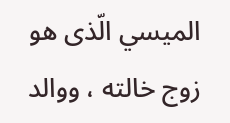الميسي الّذى هو زوج خالته ، ووالد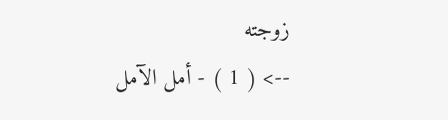زوجته
--> ( 1 ) - أمل الآمل